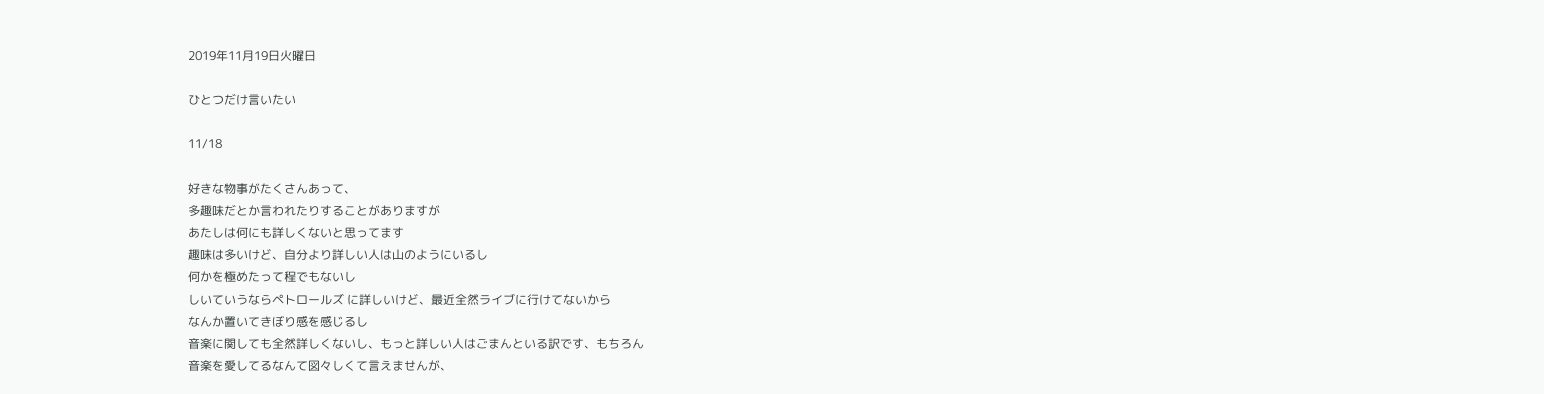2019年11月19日火曜日

ひとつだけ言いたい

11/18

好きな物事がたくさんあって、
多趣味だとか言われたりすることがありますが
あたしは何にも詳しくないと思ってます
趣味は多いけど、自分より詳しい人は山のようにいるし
何かを極めたって程でもないし
しいていうならペトロールズ に詳しいけど、最近全然ライブに行けてないから
なんか置いてきぼり感を感じるし
音楽に関しても全然詳しくないし、もっと詳しい人はごまんといる訳です、もちろん
音楽を愛してるなんて図々しくて言えませんが、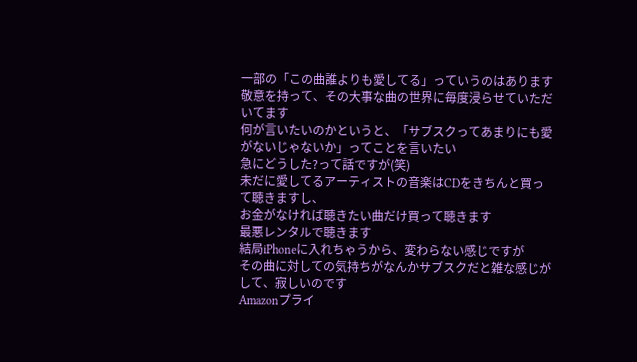一部の「この曲誰よりも愛してる」っていうのはあります
敬意を持って、その大事な曲の世界に毎度浸らせていただいてます
何が言いたいのかというと、「サブスクってあまりにも愛がないじゃないか」ってことを言いたい
急にどうした?って話ですが(笑)
未だに愛してるアーティストの音楽はCDをきちんと買って聴きますし、
お金がなければ聴きたい曲だけ買って聴きます
最悪レンタルで聴きます
結局iPhoneに入れちゃうから、変わらない感じですが
その曲に対しての気持ちがなんかサブスクだと雑な感じがして、寂しいのです
Amazonプライ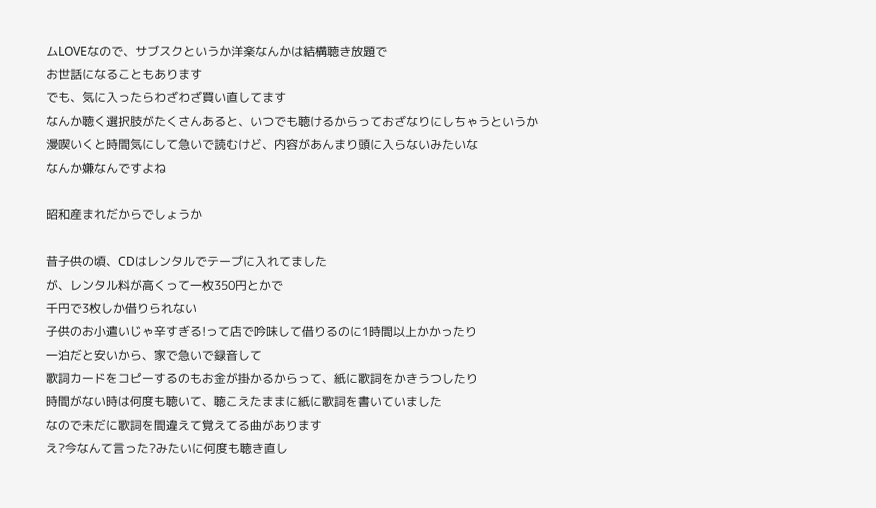ムLOVEなので、サブスクというか洋楽なんかは結構聴き放題で
お世話になることもあります
でも、気に入ったらわざわざ買い直してます
なんか聴く選択肢がたくさんあると、いつでも聴けるからっておざなりにしちゃうというか
漫喫いくと時間気にして急いで読むけど、内容があんまり頭に入らないみたいな
なんか嫌なんですよね

昭和産まれだからでしょうか

昔子供の頃、CDはレンタルでテープに入れてました
が、レンタル料が高くって一枚350円とかで
千円で3枚しか借りられない
子供のお小遣いじゃ辛すぎる!って店で吟味して借りるのに1時間以上かかったり
一泊だと安いから、家で急いで録音して
歌詞カードをコピーするのもお金が掛かるからって、紙に歌詞をかきうつしたり
時間がない時は何度も聴いて、聴こえたままに紙に歌詞を書いていました
なので未だに歌詞を間違えて覚えてる曲があります
え?今なんて言った?みたいに何度も聴き直し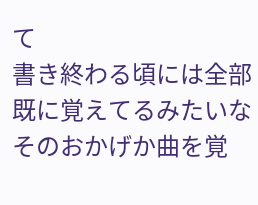て
書き終わる頃には全部既に覚えてるみたいな
そのおかげか曲を覚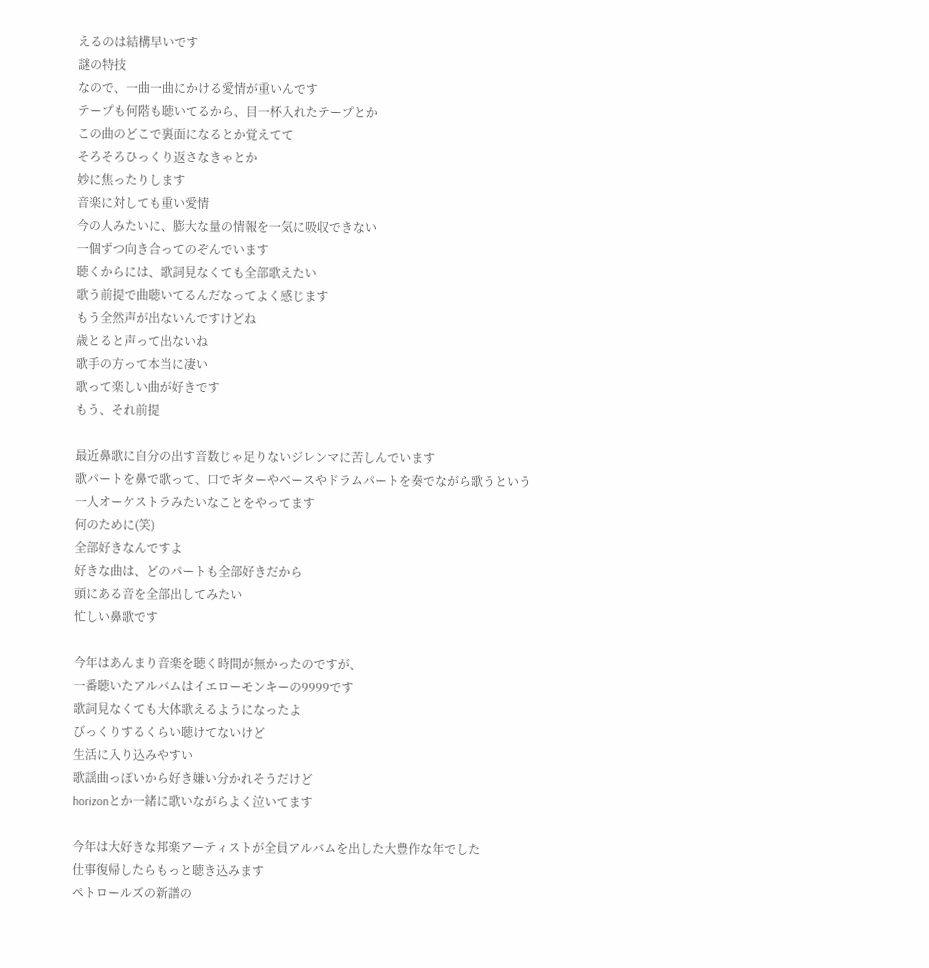えるのは結構早いです
謎の特技
なので、一曲一曲にかける愛情が重いんです
テープも何階も聴いてるから、目一杯入れたテープとか
この曲のどこで裏面になるとか覚えてて
そろそろひっくり返さなきゃとか
妙に焦ったりします
音楽に対しても重い愛情
今の人みたいに、膨大な量の情報を一気に吸収できない
一個ずつ向き合ってのぞんでいます
聴くからには、歌詞見なくても全部歌えたい
歌う前提で曲聴いてるんだなってよく感じます
もう全然声が出ないんですけどね
歳とると声って出ないね
歌手の方って本当に凄い
歌って楽しい曲が好きです
もう、それ前提

最近鼻歌に自分の出す音数じゃ足りないジレンマに苦しんでいます
歌パートを鼻で歌って、口でギターやベースやドラムパートを奏でながら歌うという
一人オーケストラみたいなことをやってます
何のために(笑)
全部好きなんですよ
好きな曲は、どのパートも全部好きだから
頭にある音を全部出してみたい
忙しい鼻歌です

今年はあんまり音楽を聴く時間が無かったのですが、
一番聴いたアルバムはイエローモンキーの9999です
歌詞見なくても大体歌えるようになったよ
びっくりするくらい聴けてないけど
生活に入り込みやすい
歌謡曲っぽいから好き嫌い分かれそうだけど
horizonとか一緒に歌いながらよく泣いてます

今年は大好きな邦楽アーティストが全員アルバムを出した大豊作な年でした
仕事復帰したらもっと聴き込みます
ペトロールズの新譜の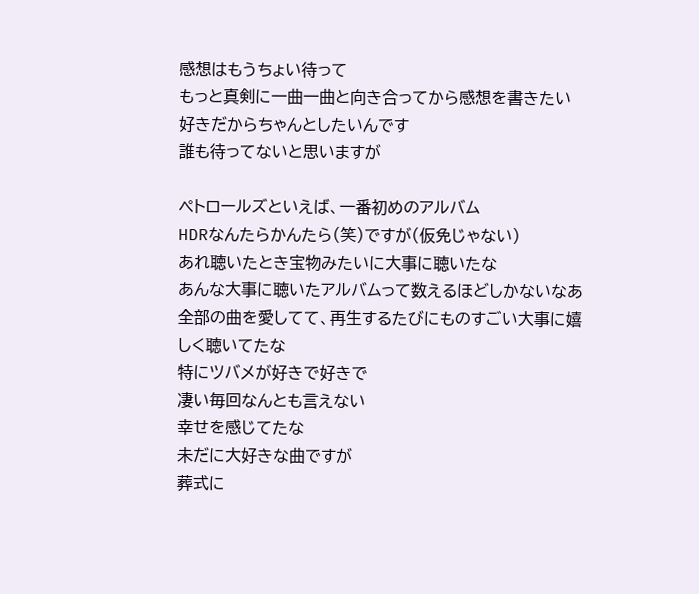感想はもうちょい待って
もっと真剣に一曲一曲と向き合ってから感想を書きたい
好きだからちゃんとしたいんです
誰も待ってないと思いますが

ペトロールズといえば、一番初めのアルバム
HDRなんたらかんたら(笑)ですが(仮免じゃない)
あれ聴いたとき宝物みたいに大事に聴いたな
あんな大事に聴いたアルバムって数えるほどしかないなあ
全部の曲を愛してて、再生するたびにものすごい大事に嬉しく聴いてたな
特にツバメが好きで好きで
凄い毎回なんとも言えない
幸せを感じてたな
未だに大好きな曲ですが
葬式に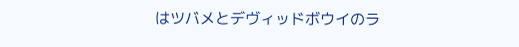はツバメとデヴィッドボウイのラ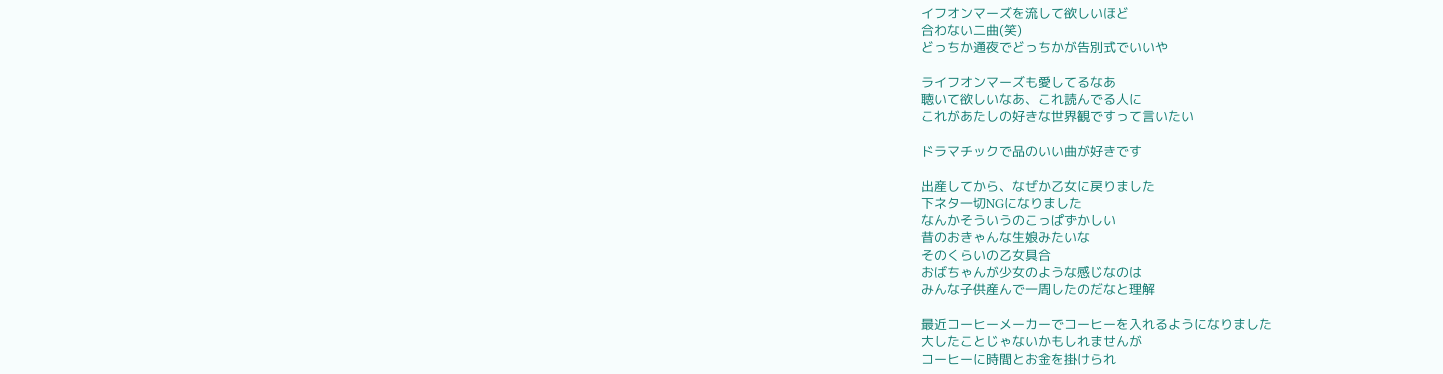イフオンマーズを流して欲しいほど
合わない二曲(笑)
どっちか通夜でどっちかが告別式でいいや

ライフオンマーズも愛してるなあ
聴いて欲しいなあ、これ読んでる人に
これがあたしの好きな世界観ですって言いたい

ドラマチックで品のいい曲が好きです

出産してから、なぜか乙女に戻りました
下ネタ一切NGになりました
なんかそういうのこっぱずかしい
昔のおきゃんな生娘みたいな
そのくらいの乙女具合
おばちゃんが少女のような感じなのは
みんな子供産んで一周したのだなと理解

最近コーヒーメーカーでコーヒーを入れるようになりました
大したことじゃないかもしれませんが
コーヒーに時間とお金を掛けられ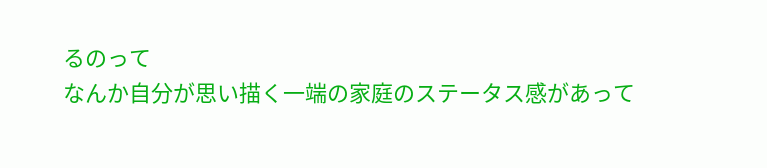るのって
なんか自分が思い描く一端の家庭のステータス感があって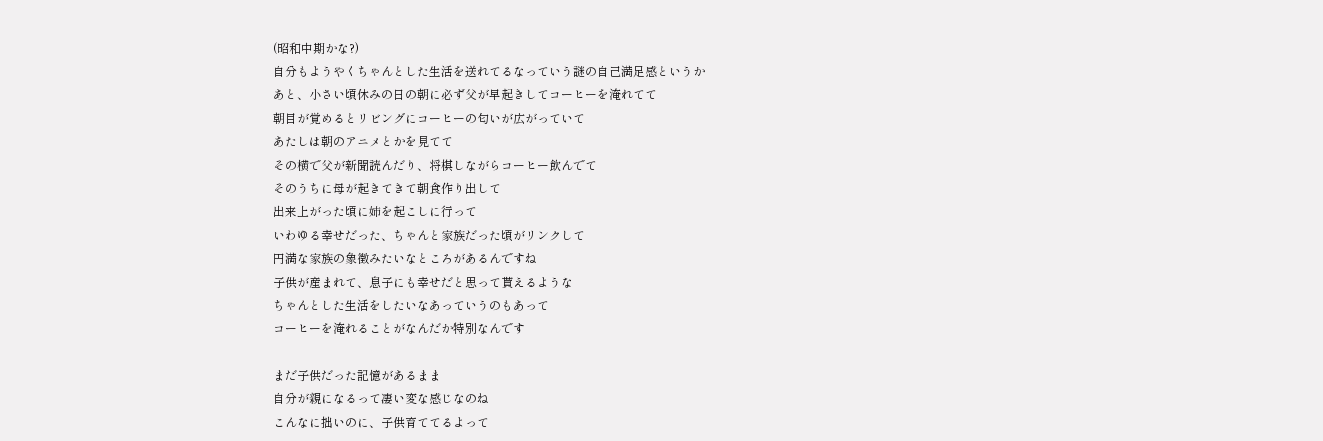(昭和中期かな?)
自分もようやくちゃんとした生活を送れてるなっていう謎の自己満足感というか
あと、小さい頃休みの日の朝に必ず父が早起きしてコーヒーを淹れてて
朝目が覚めるとリビングにコーヒーの匂いが広がっていて
あたしは朝のアニメとかを見てて
その横で父が新聞読んだり、将棋しながらコーヒー飲んでて
そのうちに母が起きてきて朝食作り出して
出来上がった頃に姉を起こしに行って
いわゆる幸せだった、ちゃんと家族だった頃がリンクして
円満な家族の象徴みたいなところがあるんですね
子供が産まれて、息子にも幸せだと思って貰えるような
ちゃんとした生活をしたいなあっていうのもあって
コーヒーを淹れることがなんだか特別なんです

まだ子供だった記憶があるまま
自分が親になるって凄い変な感じなのね
こんなに拙いのに、子供育ててるよって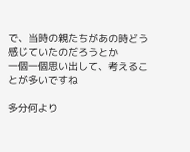で、当時の親たちがあの時どう感じていたのだろうとか
一個一個思い出して、考えることが多いですね

多分何より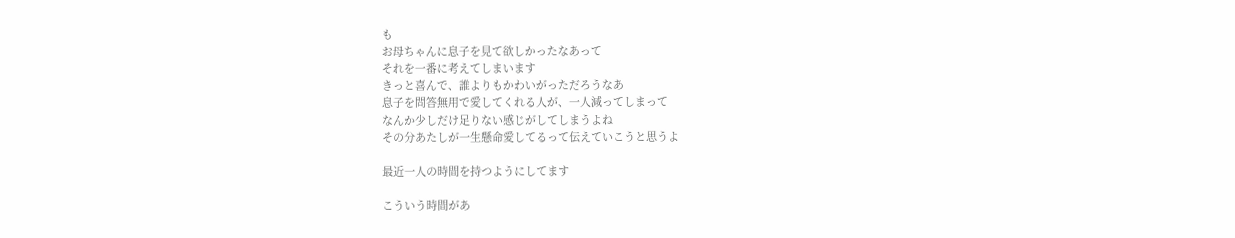も
お母ちゃんに息子を見て欲しかったなあって
それを一番に考えてしまいます
きっと喜んで、誰よりもかわいがっただろうなあ
息子を問答無用で愛してくれる人が、一人減ってしまって
なんか少しだけ足りない感じがしてしまうよね
その分あたしが一生懸命愛してるって伝えていこうと思うよ

最近一人の時間を持つようにしてます

こういう時間があ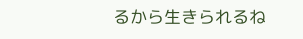るから生きられるね